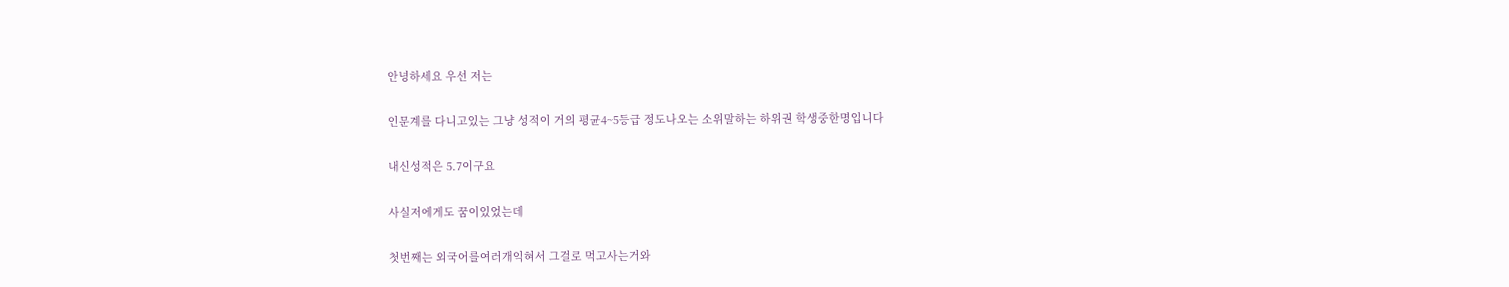안녕하세요 우선 저는

인문계를 다니고있는 그냥 성적이 거의 평균4~5등급 정도나오는 소위말하는 하위권 학생중한명입니다

내신성적은 5.7이구요

사실저에게도 꿈이있었는데

첫번째는 외국어를여러개익혀서 그걸로 먹고사는거와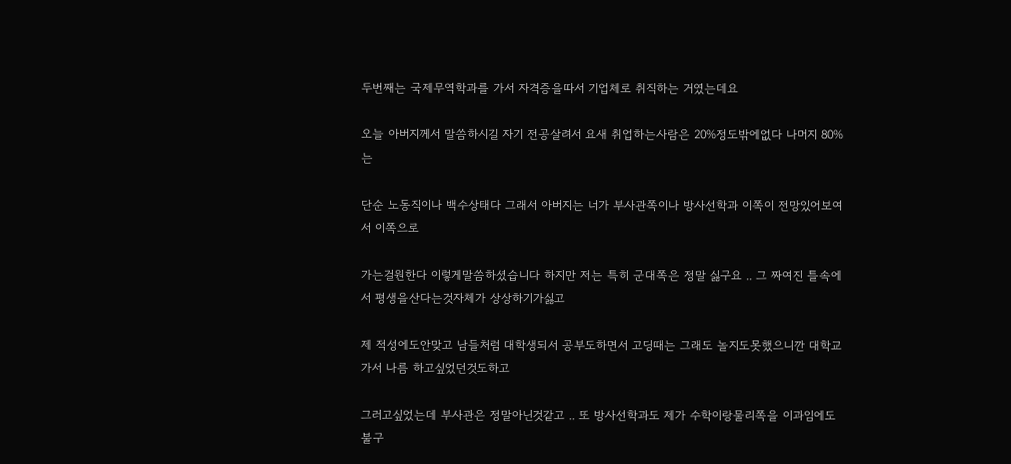두번째는 국제무역학과를 가서 자격증을따서 기업체로 취직하는 거였는데요

오늘 아버지께서 말씀하시길 자기 전공살려서 요새 취업하는사람은 20%정도밖에없다 나머지 80%는

단순 노동직이나 백수상태다 그래서 아버지는 너가 부사관쪽이나 방사선학과 이쪽이 전망있어보여서 이쪽으로

가는걸원한다 이렇게말씀하셨습니다 하지만 저는 특히 군대쪽은 정말 싫구요 .. 그 짜여진 틀속에서 평생을산다는것자체가 상상하기가싫고

제 적성에도안맞고 남들처럼 대학생되서 공부도하면서 고딩때는 그래도 놀지도못했으니깐 대학교가서 나름 하고싶었던것도하고

그러고싶었는데 부사관은 정말아닌것같고 .. 또 방사선학과도 제가 수학이랑물리쪽을 이과임에도 불구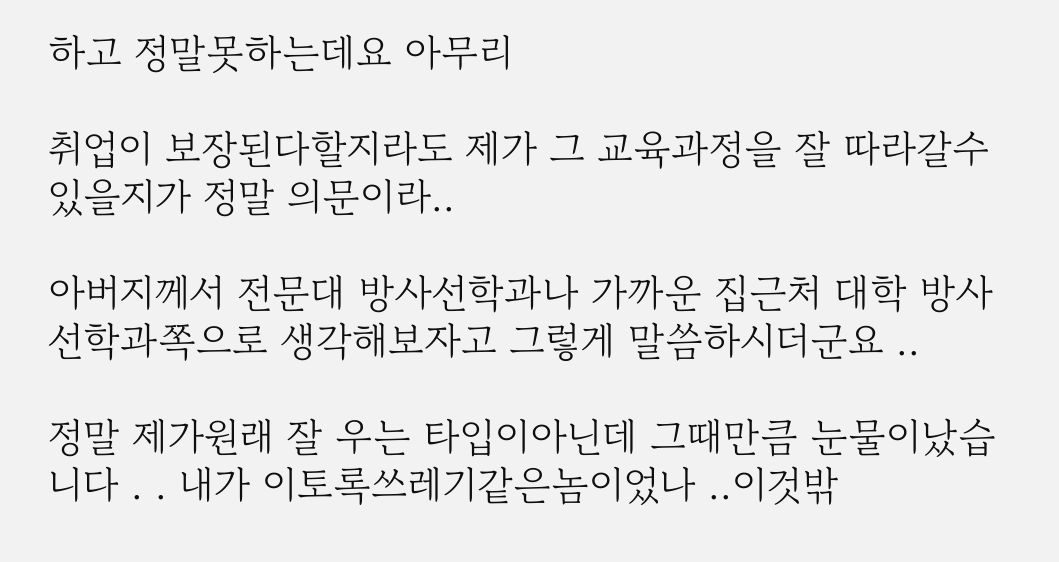하고 정말못하는데요 아무리

취업이 보장된다할지라도 제가 그 교육과정을 잘 따라갈수있을지가 정말 의문이라..

아버지께서 전문대 방사선학과나 가까운 집근처 대학 방사선학과쪽으로 생각해보자고 그렇게 말씀하시더군요 ..

정말 제가원래 잘 우는 타입이아닌데 그때만큼 눈물이났습니다 . . 내가 이토록쓰레기같은놈이었나 ..이것밖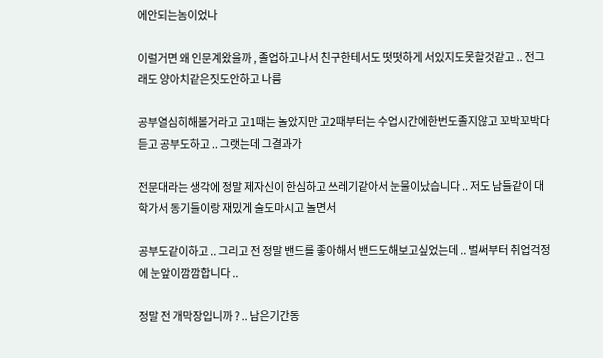에안되는놈이었나

이럴거면 왜 인문계왔을까 , 졸업하고나서 친구한테서도 떳떳하게 서있지도못할것같고 .. 전그래도 양아치같은짓도안하고 나름

공부열심히해볼거라고 고1때는 놀았지만 고2때부터는 수업시간에한번도졸지않고 꼬박꼬박다듣고 공부도하고 .. 그랫는데 그결과가

전문대라는 생각에 정말 제자신이 한심하고 쓰레기같아서 눈물이났습니다 .. 저도 남들같이 대학가서 동기들이랑 재밌게 술도마시고 놀면서

공부도같이하고 .. 그리고 전 정말 밴드를 좋아해서 밴드도해보고싶었는데 .. 벌써부터 취업걱정에 눈앞이깜깜합니다 ..

정말 전 개막장입니까 ? .. 남은기간동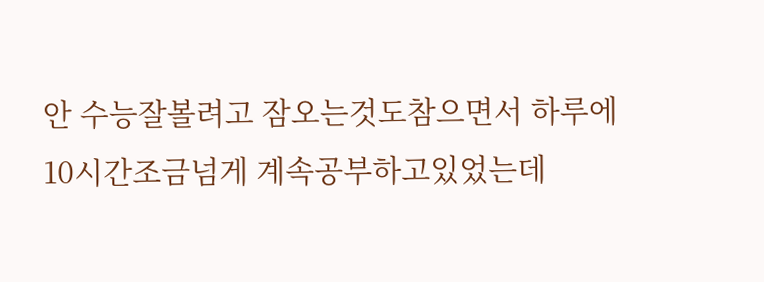안 수능잘볼려고 잠오는것도참으면서 하루에 10시간조금넘게 계속공부하고있었는데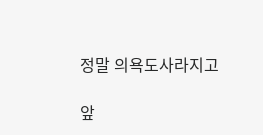정말 의욕도사라지고

앞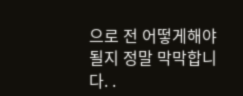으로 전 어떻게해야될지 정말 막막합니다. .